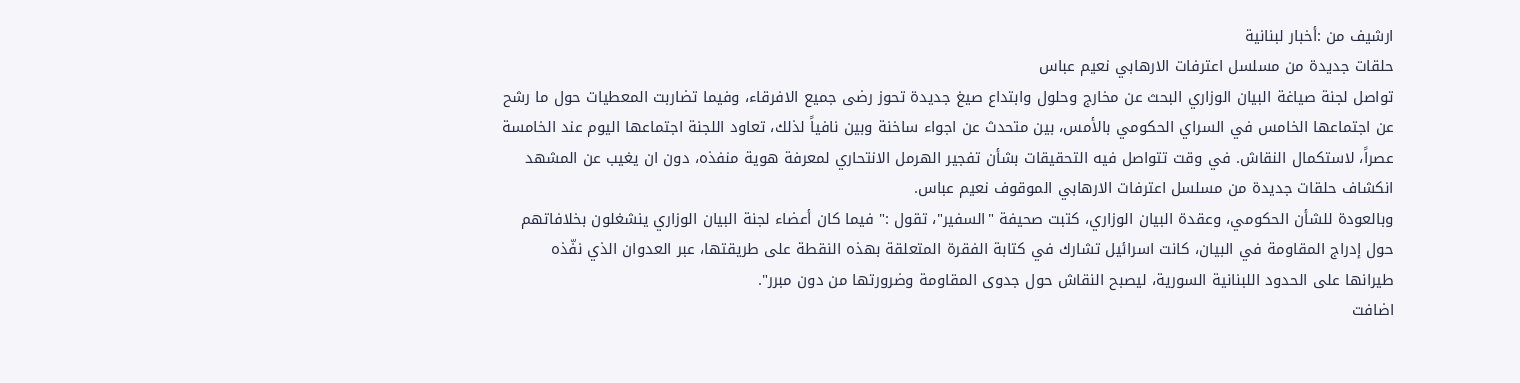ارشيف من :أخبار لبنانية
حلقات جديدة من مسلسل اعترفات الارهابي نعيم عباس
تواصل لجنة صياغة البيان الوزاري البحث عن مخارج وحلول وابتداع صيغ جديدة تحوز رضى جميع الافرقاء، وفيما تضاربت المعطيات حول ما رشح عن اجتماعها الخامس في السراي الحكومي بالأمس، بين متحدث عن اجواء ساخنة وبين نافياً لذلك، تعاود اللجنة اجتماعها اليوم عند الخامسة عصراً، لاستكمال النقاش. في وقت تتواصل فيه التحقيقات بشأن تفجير الهرمل الانتحاري لمعرفة هوية منفذه، دون ان يغيب عن المشهد انكشاف حلقات جديدة من مسلسل اعترفات الارهابي الموقوف نعيم عباس.
وبالعودة للشأن الحكومي، وعقدة البيان الوزاري، كتبت صحيفة "السفير"، تقول :" فيما كان أعضاء لجنة البيان الوزاري ينشغلون بخلافاتهم حول إدراج المقاومة في البيان، كانت اسرائيل تشارك في كتابة الفقرة المتعلقة بهذه النقطة على طريقتها، عبر العدوان الذي نفّذه طيرانها على الحدود اللبنانية السورية، ليصبح النقاش حول جدوى المقاومة وضرورتها من دون مبرر".
اضافت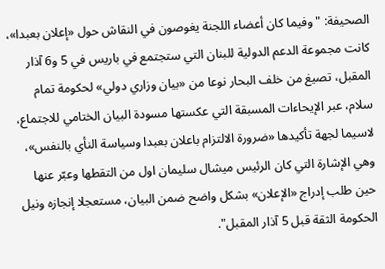الصحيفة: "وفيما كان أعضاء اللجنة يغوصون في النقاش حول «إعلان بعبدا»، كانت مجموعة الدعم الدولية للبنان التي ستجتمع في باريس في 5 و6 آذار المقبل، تصيغ من خلف البحار نوعا من «بيان وزاري دولي» لحكومة تمام سلام، عبر الإيحاءات المسبقة التي عكستها مسودة البيان الختامي للاجتماع، لاسيما لجهة تأكيدها «ضرورة الالتزام باعلان بعبدا وسياسة النأي بالنفس»، وهي الإشارة التي كان الرئيس ميشال سليمان اول من التقطها وعبّر عنها حين طلب إدراج «الإعلان» بشكل واضح ضمن البيان، مستعجلا إنجازه ونيل الحكومة الثقة قبل 5 آذار المقبل".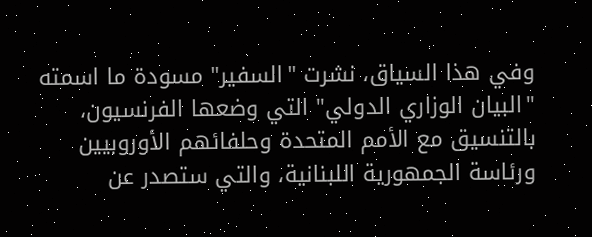وفي هذا السياق، نشرت "السفير" مسودة ما اسمته "البيان الوزاري الدولي" التي وضعها الفرنسيون، بالتنسيق مع الأمم المتحدة وحلفائهم الأوروبيين ورئاسة الجمهورية اللبنانية، والتي ستصدر عن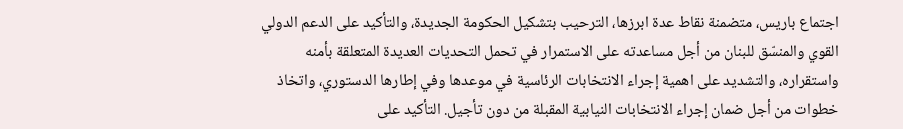اجتماع باريس، متضمنة نقاط عدة ابرزها، الترحيب بتشكيل الحكومة الجديدة، والتأكيد على الدعم الدولي القوي والمنسّق للبنان من أجل مساعدته على الاستمرار في تحمل التحديات العديدة المتعلقة بأمنه واستقراره، والتشديد على اهمية إجراء الانتخابات الرئاسية في موعدها وفي إطارها الدستوري، واتخاذ خطوات من أجل ضمان إجراء الانتخابات النيابية المقبلة من دون تأجيل. التأكيد على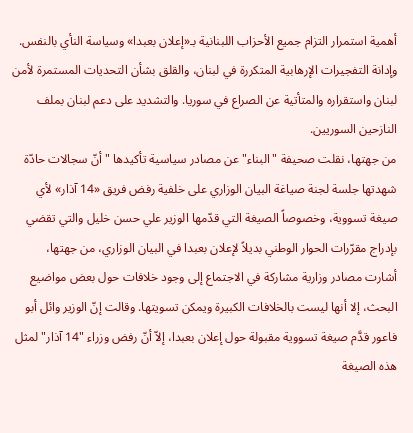أهمية استمرار التزام جميع الأحزاب اللبنانية بـ«إعلان بعبدا» وسياسة النأي بالنفس. وإدانة التفجيرات الإرهابية المتكررة في لبنان، والقلق بشأن التحديات المستمرة لأمن لبنان واستقراره والمتأتية عن الصراع في سوريا. والتشديد على دعم لبنان بملف النازحين السوريين.
من جهتها، نقلت صحيفة "البناء" عن مصادر سياسية تأكيدها "أنّ سجالات حادّة شهدتها جلسة لجنة صياغة البيان الوزاري على خلفية رفض فريق «14 آذار» لأي صيغة تسووية، وخصوصاً الصيغة التي قدّمها الوزير علي حسن خليل والتي تقضي بإدراج مقرّرات الحوار الوطني بديلاً لإعلان بعبدا في البيان الوزاري، من جهتها، أشارت مصادر وزارية مشاركة في الاجتماع إلى وجود خلافات حول بعض مواضيع البحث، إلا أنها ليست بالخلافات الكبيرة ويمكن تسويتها. وقالت إنّ الوزير وائل أبو فاعور قدَّم صيغة تسووية مقبولة حول إعلان بعبدا، إلاّ أنّ رفض وزراء "14 آذار" لمثل هذه الصيغة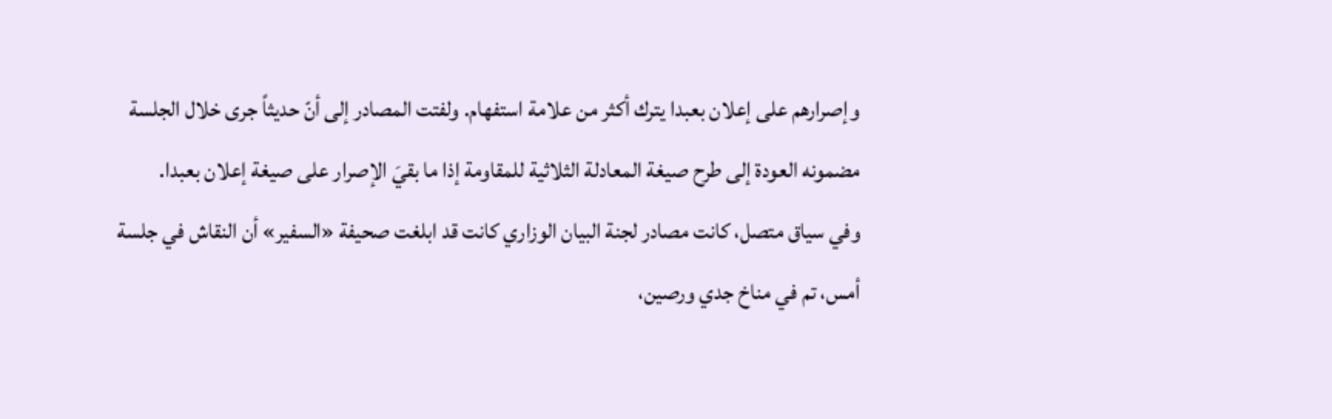وإصرارهم على إعلان بعبدا يترك أكثر من علامة استفهام. ولفتت المصادر إلى أنّ حديثاً جرى خلال الجلسة مضمونه العودة إلى طرح صيغة المعادلة الثلاثية للمقاومة إذا ما بقيَ الإصرار على صيغة إعلان بعبدا.
وفي سياق متصل، كانت مصادر لجنة البيان الوزاري كانت قد ابلغت صحيفة «السفير» أن النقاش في جلسة أمس، تم في مناخ جدي ورصين،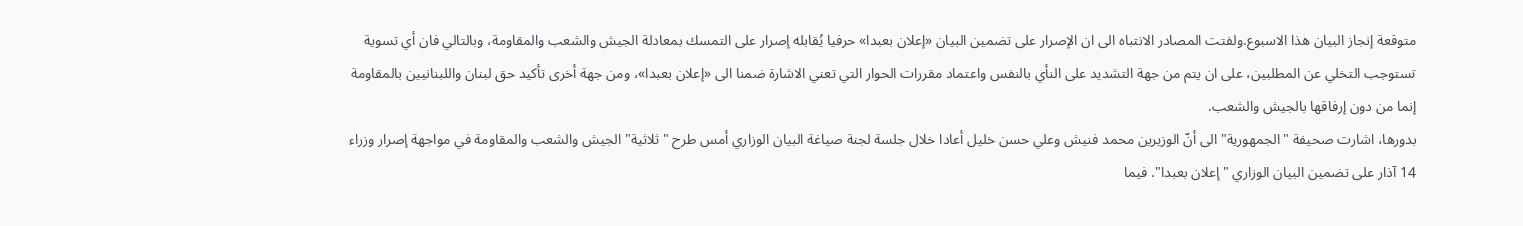متوقعة إنجاز البيان هذا الاسبوع.ولفتت المصادر الانتباه الى ان الإصرار على تضمين البيان «إعلان بعبدا» حرفيا يُقابله إصرار على التمسك بمعادلة الجيش والشعب والمقاومة، وبالتالي فان أي تسوية تستوجب التخلي عن المطلبين، على ان يتم من جهة التشديد على النأي بالنفس واعتماد مقررات الحوار التي تعني الاشارة ضمنا الى «إعلان بعبدا»، ومن جهة أخرى تأكيد حق لبنان واللبنانيين بالمقاومة إنما من دون إرفاقها بالجيش والشعب.
بدورها، اشارت صحيفة "الجمهورية" الى أنّ الوزيرين محمد فنيش وعلي حسن خليل أعادا خلال جلسة لجنة صياغة البيان الوزاري أمس طرح "ثلاثية" الجيش والشعب والمقاومة في مواجهة إصرار وزراء 14 آذار على تضمين البيان الوزاري "إعلان بعبدا". فيما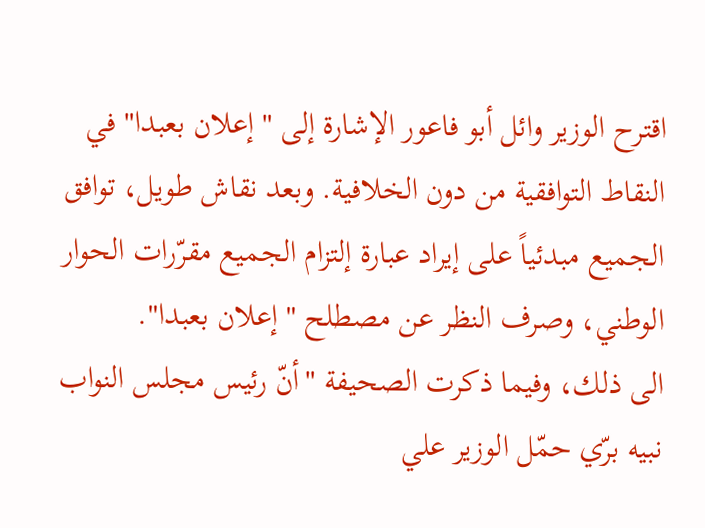اقترح الوزير وائل أبو فاعور الإشارة إلى "إعلان بعبدا" في النقاط التوافقية من دون الخلافية. وبعد نقاش طويل، توافق الجميع مبدئياً على إيراد عبارة إلتزام الجميع مقرّرات الحوار الوطني، وصرف النظر عن مصطلح "إعلان بعبدا".
الى ذلك، وفيما ذكرت الصحيفة "أنّ رئيس مجلس النواب نبيه برّي حمّل الوزير علي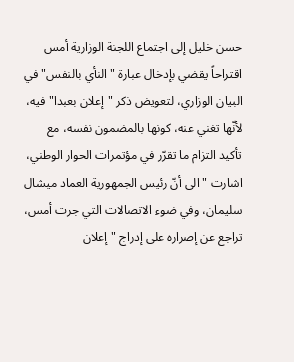حسن خليل إلى اجتماع اللجنة الوزارية أمس اقتراحاً يقضي بإدخال عبارة "النأي بالنفس" في البيان الوزاري، لتعويض ذكر "إعلان بعبدا" فيه، لأنّها تغني عنه، كونها بالمضمون نفسه، مع تأكيد التزام ما تقرّر في مؤتمرات الحوار الوطني، اشارت "الى أنّ رئيس الجمهورية العماد ميشال سليمان، وفي ضوء الاتصالات التي جرت أمس، تراجع عن إصراره على إدراج "إعلان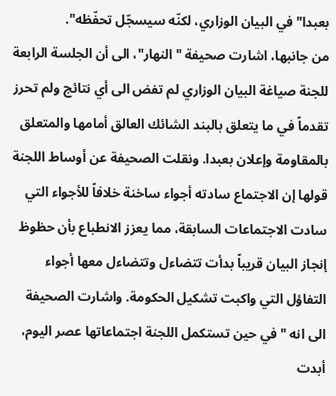بعبدا" في البيان الوزاري، لكنّه سيسجّل تحفّظه".
من جانبها، اشارت صحيفة "النهار"، الى أن الجلسة الرابعة للجنة صياغة البيان الوزاري لم تفض الى أي نتائج ولم تحرز تقدماً في ما يتعلق بالبند الشائك العالق أمامها والمتعلق بالمقاومة وإعلان بعبدا. ونقلت الصحيفة عن أوساط اللجنة قولها إن الاجتماع سادته أجواء ساخنة خلافاً للأجواء التي سادت الاجتماعات السابقة، مما يعزز الانطباع بأن حظوظ إنجاز البيان قريباً بدأت تتضاءل وتتضاءل معها أجواء التفاؤل التي واكبت تشكيل الحكومة. واشارت الصحيفة الى انه "في حين تستكمل اللجنة اجتماعاتها عصر اليوم، أبدت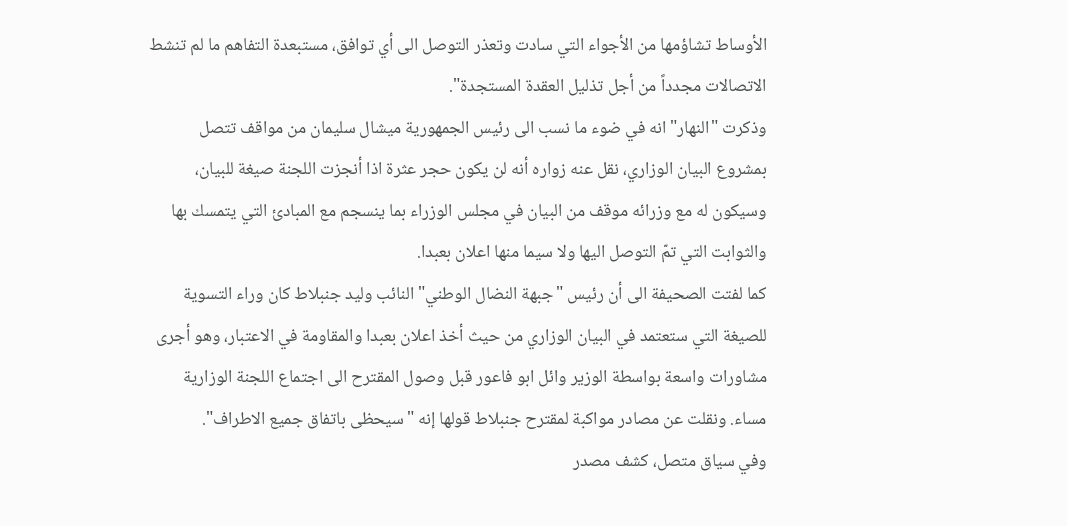الأوساط تشاؤمها من الأجواء التي سادت وتعذر التوصل الى أي توافق، مستبعدة التفاهم ما لم تنشط الاتصالات مجدداً من أجل تذليل العقدة المستجدة".
وذكرت "النهار" انه في ضوء ما نسب الى رئيس الجمهورية ميشال سليمان من مواقف تتصل بمشروع البيان الوزاري، نقل عنه زواره أنه لن يكون حجر عثرة اذا أنجزت اللجنة صيغة للبيان، وسيكون له مع وزرائه موقف من البيان في مجلس الوزراء بما ينسجم مع المبادئ التي يتمسك بها والثوابت التي تمّ التوصل اليها ولا سيما منها اعلان بعبدا.
كما لفتت الصحيفة الى أن رئيس "جبهة النضال الوطني" النائب وليد جنبلاط كان وراء التسوية للصيغة التي ستعتمد في البيان الوزاري من حيث أخذ اعلان بعبدا والمقاومة في الاعتبار، وهو أجرى مشاورات واسعة بواسطة الوزير وائل ابو فاعور قبل وصول المقترح الى اجتماع اللجنة الوزارية مساء. ونقلت عن مصادر مواكبة لمقترح جنبلاط قولها إنه "سيحظى باتفاق جميع الاطراف".
وفي سياق متصل، كشف مصدر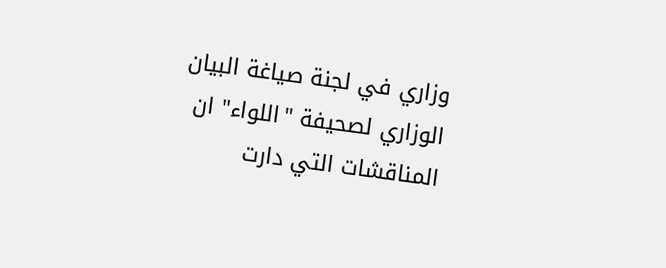وزاري في لجنة صياغة البيان الوزاري لصحيفة "اللواء" ان المناقشات التي دارت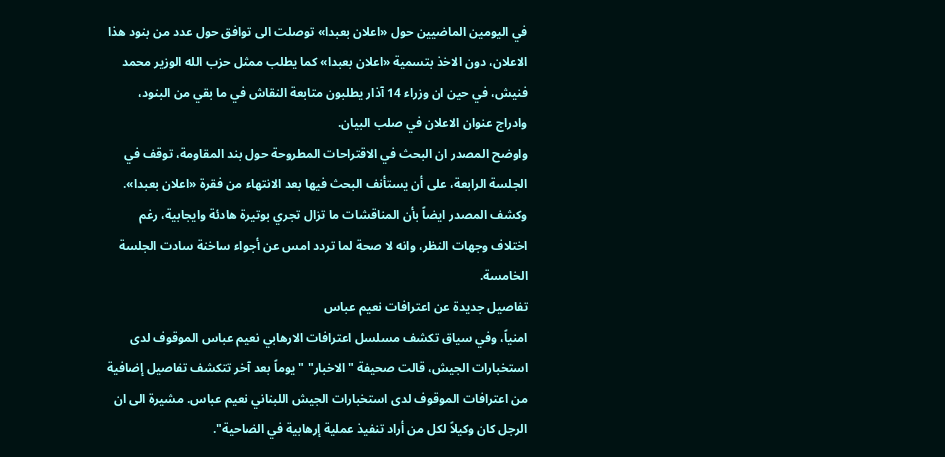في اليومين الماضيين حول «اعلان بعبدا» توصلت الى توافق حول عدد من بنود هذا الاعلان، دون الاخذ بتسمية «اعلان بعبدا» كما يطلب ممثل حزب الله الوزير محمد فنيش، في حين ان وزراء 14 آذار يطلبون متابعة النقاش في ما بقي من البنود، وادراج عنوان الاعلان في صلب البيان.
واوضح المصدر ان البحث في الاقتراحات المطروحة حول بند المقاومة، توقف في الجلسة الرابعة، على أن يستأنف البحث فيها بعد الانتهاء من فقرة «اعلان بعبدا».
وكشف المصدر ايضاً بأن المناقشات ما تزال تجري بوتيرة هادئة وايجابية، رغم اختلاف وجهات النظر، وانه لا صحة لما تردد امس عن أجواء ساخنة سادت الجلسة الخامسة.
تفاصيل جديدة عن اعترافات نعيم عباس
امنياً، وفي سياق تكشف مسلسل اعترافات الارهابي نعيم عباس الموقوف لدى استخبارات الجيش، قالت صحيفة "الاخبار" "يوماً بعد آخر تتكشف تفاصيل إضافية من اعترافات الموقوف لدى استخبارات الجيش اللبناني نعيم عباس. مشيرة الى ان الرجل كان وكيلاً لكل من أراد تنفيذ عملية إرهابية في الضاحية".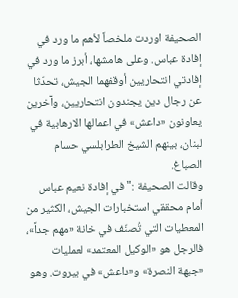الصحيفة اوردت ملخصاً لأهم ما ورد في إفادة عباس. وعلى هامشها، أبرز ما ورد في إفادتي انتحاريين أوقفهما الجيش، تحدّثا عن رجال دين يجندون انتحاريين، وآخرين يعاونون «داعش» في اعمالها الارهابية في لبنان، بينهم الشيخ الطرابلسي حسام الصباغ.
وقالت الصحيفة :" في إفادة نعيم عباس أمام محققي استخبارات الجيش، الكثير من المعطيات التي تُصنّف في خانة «مهم جداً»، فالرجل هو «الوكيل المعتمد» لعمليات «جبهة النصرة» و«داعش» في بيروت. وهو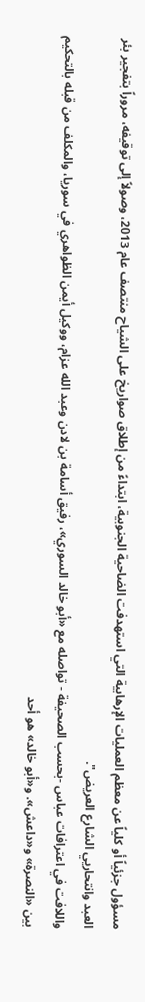مسؤول جزئياً أو كلياً عن معظم العمليات الإرهابية التي استهدفت الضاحية الجنوبية، ابتداءً من إطلاق صواريخ على الشياح منتصف عام 2013، وصولاً إلى توقيفه، مروراً بتفجير بئر العبد وانتحاريي الشارع العريض".
واللافت في اعترافات عباس -بحسب الصحيفة - تواصله مع «أبو خالد السوري»، رفيق أسامة بن لادن وعبد الله عزام، ووكيل أيمن الظواهري في سوريا، والمكلف من قبله بالتحكيم بين «النصرة» و«داعش». و«أبو خالد» هو أحد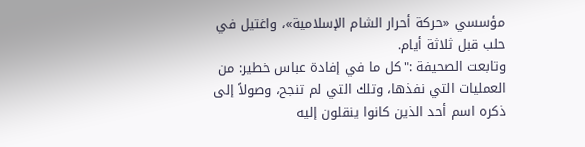مؤسسي «حركة أحرار الشام الإسلامية»، واغتيل في حلب قبل ثلاثة أيام.
وتابعت الصحيفة :"كل ما في إفادة عباس خطير: من العمليات التي نفذها، وتلك التي لم تنجح، وصولاً إلى ذكره اسم أحد الذين كانوا ينقلون إليه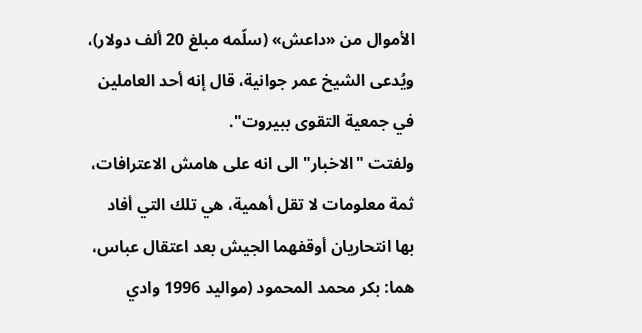الأموال من «داعش» (سلّمه مبلغ 20 ألف دولار)، ويُدعى الشيخ عمر جوانية، قال إنه أحد العاملين في جمعية التقوى ببيروت".
ولفتت "الاخبار" الى انه على هامش الاعترافات، ثمة معلومات لا تقل أهمية، هي تلك التي أفاد بها انتحاريان أوقفهما الجيش بعد اعتقال عباس، هما: بكر محمد المحمود (مواليد 1996 وادي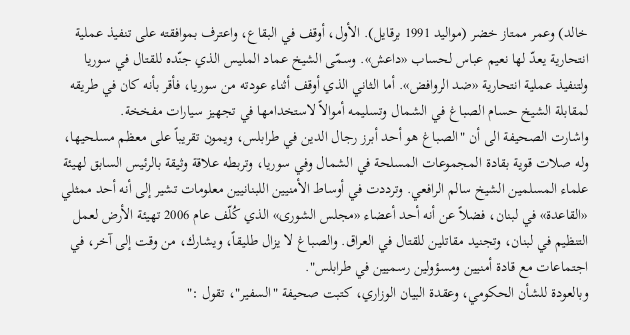خالد) وعمر ممتاز خضر (مواليد 1991 برقايل). الأول، أوقف في البقاع، واعترف بموافقته على تنفيذ عملية انتحارية يعدّ لها نعيم عباس لحساب «داعش». وسمّى الشيخ عماد المليس الذي جنّده للقتال في سوريا ولتنفيذ عملية انتحارية «ضد الروافض». أما الثاني الذي أوقف أثناء عودته من سوريا، فأقر بأنه كان في طريقه لمقابلة الشيخ حسام الصباغ في الشمال وتسليمه أموالاً لاستخدامها في تجهيز سيارات مفخخة.
واشارت الصحيفة الى أن "الصباغ هو أحد أبرز رجال الدين في طرابلس، ويمون تقريباً على معظم مسلحيها، وله صلات قوية بقادة المجموعات المسلحة في الشمال وفي سوريا، وتربطه علاقة وثيقة بالرئيس السابق لهيئة علماء المسلمين الشيخ سالم الرافعي. وترددت في أوساط الأمنيين اللبنانيين معلومات تشير إلى أنه أحد ممثلي «القاعدة» في لبنان، فضلاً عن أنه أحد أعضاء «مجلس الشورى» الذي كُلّف عام 2006 تهيئة الأرض لعمل التنظيم في لبنان، وتجنيد مقاتلين للقتال في العراق. والصباغ لا يزال طليقاً، ويشارك، من وقت إلى آخر، في اجتماعات مع قادة أمنيين ومسؤولين رسميين في طرابلس".
وبالعودة للشأن الحكومي، وعقدة البيان الوزاري، كتبت صحيفة "السفير"، تقول :"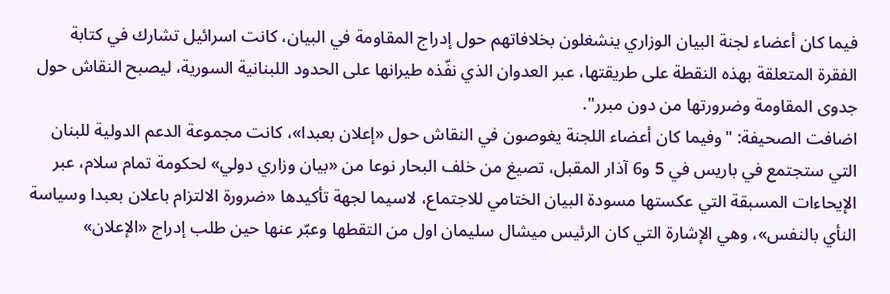فيما كان أعضاء لجنة البيان الوزاري ينشغلون بخلافاتهم حول إدراج المقاومة في البيان، كانت اسرائيل تشارك في كتابة الفقرة المتعلقة بهذه النقطة على طريقتها، عبر العدوان الذي نفّذه طيرانها على الحدود اللبنانية السورية، ليصبح النقاش حول جدوى المقاومة وضرورتها من دون مبرر".
اضافت الصحيفة: "وفيما كان أعضاء اللجنة يغوصون في النقاش حول «إعلان بعبدا»، كانت مجموعة الدعم الدولية للبنان التي ستجتمع في باريس في 5 و6 آذار المقبل، تصيغ من خلف البحار نوعا من «بيان وزاري دولي» لحكومة تمام سلام، عبر الإيحاءات المسبقة التي عكستها مسودة البيان الختامي للاجتماع، لاسيما لجهة تأكيدها «ضرورة الالتزام باعلان بعبدا وسياسة النأي بالنفس»، وهي الإشارة التي كان الرئيس ميشال سليمان اول من التقطها وعبّر عنها حين طلب إدراج «الإعلان»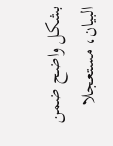بشكل واضح ضمن البيان، مستعجلا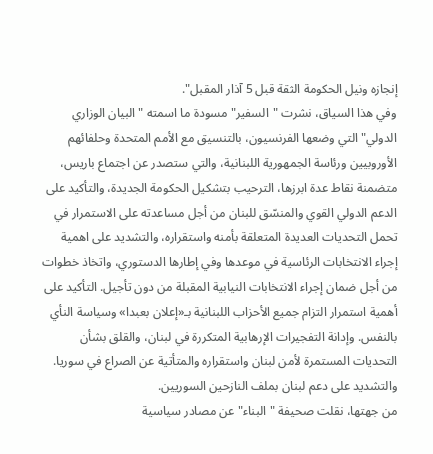إنجازه ونيل الحكومة الثقة قبل 5 آذار المقبل".
وفي هذا السياق، نشرت "السفير" مسودة ما اسمته "البيان الوزاري الدولي" التي وضعها الفرنسيون، بالتنسيق مع الأمم المتحدة وحلفائهم الأوروبيين ورئاسة الجمهورية اللبنانية، والتي ستصدر عن اجتماع باريس، متضمنة نقاط عدة ابرزها، الترحيب بتشكيل الحكومة الجديدة، والتأكيد على الدعم الدولي القوي والمنسّق للبنان من أجل مساعدته على الاستمرار في تحمل التحديات العديدة المتعلقة بأمنه واستقراره، والتشديد على اهمية إجراء الانتخابات الرئاسية في موعدها وفي إطارها الدستوري، واتخاذ خطوات من أجل ضمان إجراء الانتخابات النيابية المقبلة من دون تأجيل. التأكيد على أهمية استمرار التزام جميع الأحزاب اللبنانية بـ«إعلان بعبدا» وسياسة النأي بالنفس. وإدانة التفجيرات الإرهابية المتكررة في لبنان، والقلق بشأن التحديات المستمرة لأمن لبنان واستقراره والمتأتية عن الصراع في سوريا. والتشديد على دعم لبنان بملف النازحين السوريين.
من جهتها، نقلت صحيفة "البناء" عن مصادر سياسية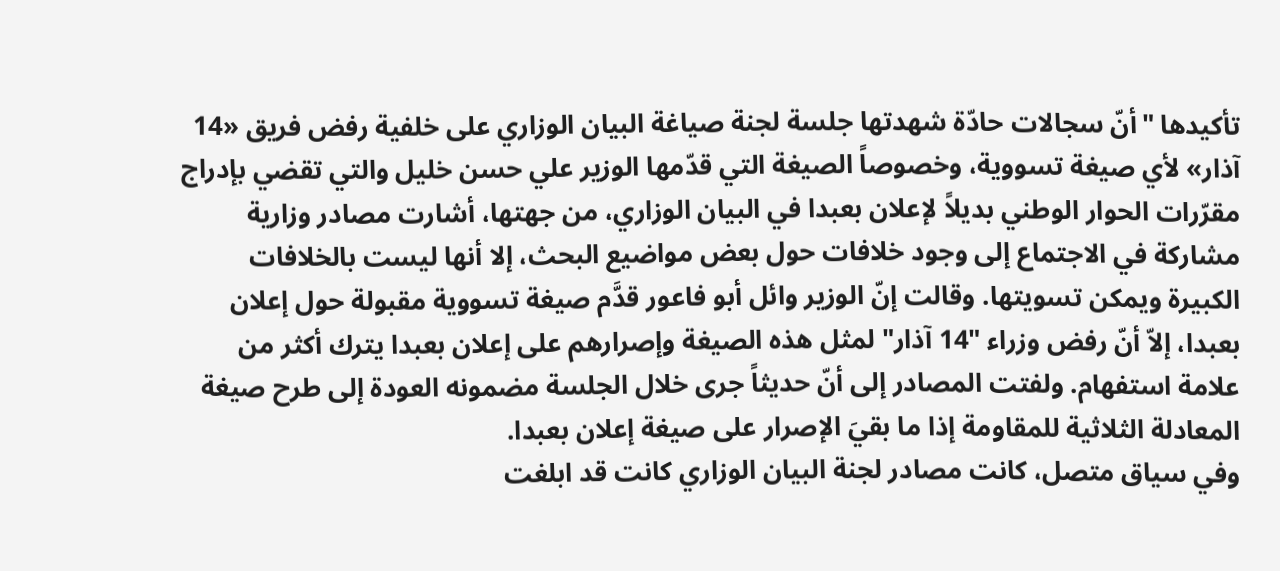تأكيدها "أنّ سجالات حادّة شهدتها جلسة لجنة صياغة البيان الوزاري على خلفية رفض فريق «14 آذار» لأي صيغة تسووية، وخصوصاً الصيغة التي قدّمها الوزير علي حسن خليل والتي تقضي بإدراج مقرّرات الحوار الوطني بديلاً لإعلان بعبدا في البيان الوزاري، من جهتها، أشارت مصادر وزارية مشاركة في الاجتماع إلى وجود خلافات حول بعض مواضيع البحث، إلا أنها ليست بالخلافات الكبيرة ويمكن تسويتها. وقالت إنّ الوزير وائل أبو فاعور قدَّم صيغة تسووية مقبولة حول إعلان بعبدا، إلاّ أنّ رفض وزراء "14 آذار" لمثل هذه الصيغة وإصرارهم على إعلان بعبدا يترك أكثر من علامة استفهام. ولفتت المصادر إلى أنّ حديثاً جرى خلال الجلسة مضمونه العودة إلى طرح صيغة المعادلة الثلاثية للمقاومة إذا ما بقيَ الإصرار على صيغة إعلان بعبدا.
وفي سياق متصل، كانت مصادر لجنة البيان الوزاري كانت قد ابلغت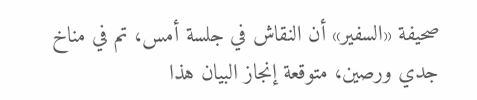صحيفة «السفير» أن النقاش في جلسة أمس، تم في مناخ جدي ورصين، متوقعة إنجاز البيان هذا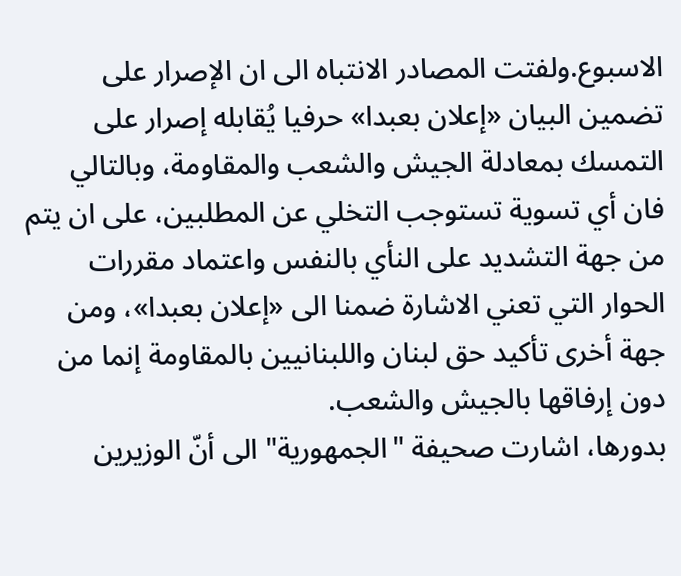الاسبوع.ولفتت المصادر الانتباه الى ان الإصرار على تضمين البيان «إعلان بعبدا» حرفيا يُقابله إصرار على التمسك بمعادلة الجيش والشعب والمقاومة، وبالتالي فان أي تسوية تستوجب التخلي عن المطلبين، على ان يتم من جهة التشديد على النأي بالنفس واعتماد مقررات الحوار التي تعني الاشارة ضمنا الى «إعلان بعبدا»، ومن جهة أخرى تأكيد حق لبنان واللبنانيين بالمقاومة إنما من دون إرفاقها بالجيش والشعب.
بدورها، اشارت صحيفة "الجمهورية" الى أنّ الوزيرين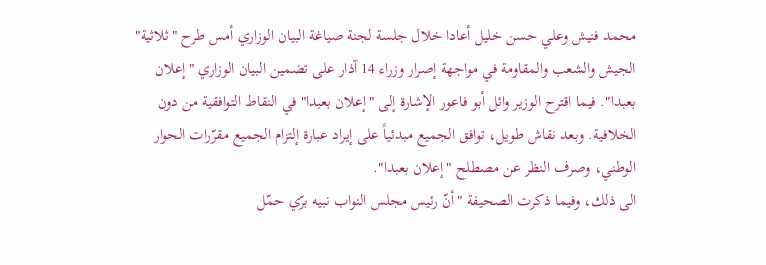محمد فنيش وعلي حسن خليل أعادا خلال جلسة لجنة صياغة البيان الوزاري أمس طرح "ثلاثية" الجيش والشعب والمقاومة في مواجهة إصرار وزراء 14 آذار على تضمين البيان الوزاري "إعلان بعبدا". فيما اقترح الوزير وائل أبو فاعور الإشارة إلى "إعلان بعبدا" في النقاط التوافقية من دون الخلافية. وبعد نقاش طويل، توافق الجميع مبدئياً على إيراد عبارة إلتزام الجميع مقرّرات الحوار الوطني، وصرف النظر عن مصطلح "إعلان بعبدا".
الى ذلك، وفيما ذكرت الصحيفة "أنّ رئيس مجلس النواب نبيه برّي حمّل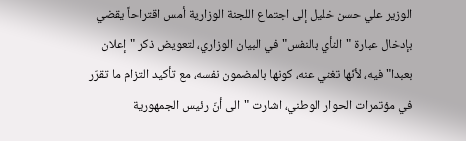الوزير علي حسن خليل إلى اجتماع اللجنة الوزارية أمس اقتراحاً يقضي بإدخال عبارة "النأي بالنفس" في البيان الوزاري، لتعويض ذكر "إعلان بعبدا" فيه، لأنّها تغني عنه، كونها بالمضمون نفسه، مع تأكيد التزام ما تقرّر في مؤتمرات الحوار الوطني، اشارت "الى أنّ رئيس الجمهورية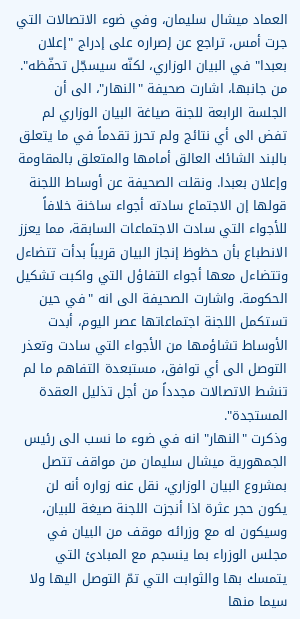العماد ميشال سليمان، وفي ضوء الاتصالات التي جرت أمس، تراجع عن إصراره على إدراج "إعلان بعبدا" في البيان الوزاري، لكنّه سيسجّل تحفّظه".
من جانبها، اشارت صحيفة "النهار"، الى أن الجلسة الرابعة للجنة صياغة البيان الوزاري لم تفض الى أي نتائج ولم تحرز تقدماً في ما يتعلق بالبند الشائك العالق أمامها والمتعلق بالمقاومة وإعلان بعبدا. ونقلت الصحيفة عن أوساط اللجنة قولها إن الاجتماع سادته أجواء ساخنة خلافاً للأجواء التي سادت الاجتماعات السابقة، مما يعزز الانطباع بأن حظوظ إنجاز البيان قريباً بدأت تتضاءل وتتضاءل معها أجواء التفاؤل التي واكبت تشكيل الحكومة. واشارت الصحيفة الى انه "في حين تستكمل اللجنة اجتماعاتها عصر اليوم، أبدت الأوساط تشاؤمها من الأجواء التي سادت وتعذر التوصل الى أي توافق، مستبعدة التفاهم ما لم تنشط الاتصالات مجدداً من أجل تذليل العقدة المستجدة".
وذكرت "النهار" انه في ضوء ما نسب الى رئيس الجمهورية ميشال سليمان من مواقف تتصل بمشروع البيان الوزاري، نقل عنه زواره أنه لن يكون حجر عثرة اذا أنجزت اللجنة صيغة للبيان، وسيكون له مع وزرائه موقف من البيان في مجلس الوزراء بما ينسجم مع المبادئ التي يتمسك بها والثوابت التي تمّ التوصل اليها ولا سيما منها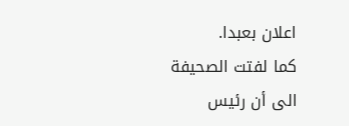اعلان بعبدا.
كما لفتت الصحيفة الى أن رئيس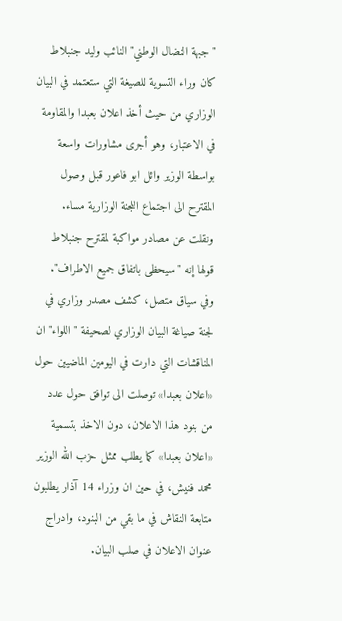"جبهة النضال الوطني" النائب وليد جنبلاط كان وراء التسوية للصيغة التي ستعتمد في البيان الوزاري من حيث أخذ اعلان بعبدا والمقاومة في الاعتبار، وهو أجرى مشاورات واسعة بواسطة الوزير وائل ابو فاعور قبل وصول المقترح الى اجتماع اللجنة الوزارية مساء. ونقلت عن مصادر مواكبة لمقترح جنبلاط قولها إنه "سيحظى باتفاق جميع الاطراف".
وفي سياق متصل، كشف مصدر وزاري في لجنة صياغة البيان الوزاري لصحيفة "اللواء" ان المناقشات التي دارت في اليومين الماضيين حول «اعلان بعبدا» توصلت الى توافق حول عدد من بنود هذا الاعلان، دون الاخذ بتسمية «اعلان بعبدا» كما يطلب ممثل حزب الله الوزير محمد فنيش، في حين ان وزراء 14 آذار يطلبون متابعة النقاش في ما بقي من البنود، وادراج عنوان الاعلان في صلب البيان.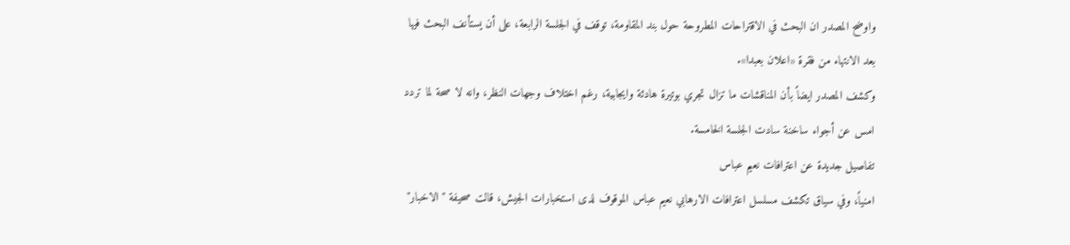واوضح المصدر ان البحث في الاقتراحات المطروحة حول بند المقاومة، توقف في الجلسة الرابعة، على أن يستأنف البحث فيها بعد الانتهاء من فقرة «اعلان بعبدا».
وكشف المصدر ايضاً بأن المناقشات ما تزال تجري بوتيرة هادئة وايجابية، رغم اختلاف وجهات النظر، وانه لا صحة لما تردد امس عن أجواء ساخنة سادت الجلسة الخامسة.
تفاصيل جديدة عن اعترافات نعيم عباس
امنياً، وفي سياق تكشف مسلسل اعترافات الارهابي نعيم عباس الموقوف لدى استخبارات الجيش، قالت صحيفة "الاخبار"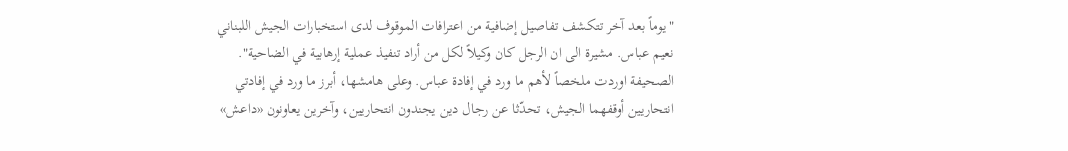"يوماً بعد آخر تتكشف تفاصيل إضافية من اعترافات الموقوف لدى استخبارات الجيش اللبناني نعيم عباس. مشيرة الى ان الرجل كان وكيلاً لكل من أراد تنفيذ عملية إرهابية في الضاحية".
الصحيفة اوردت ملخصاً لأهم ما ورد في إفادة عباس. وعلى هامشها، أبرز ما ورد في إفادتي انتحاريين أوقفهما الجيش، تحدّثا عن رجال دين يجندون انتحاريين، وآخرين يعاونون «داعش»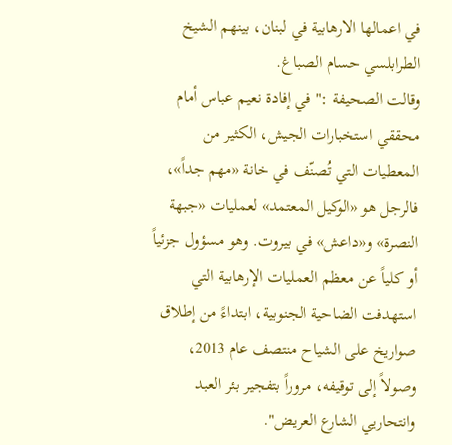في اعمالها الارهابية في لبنان، بينهم الشيخ الطرابلسي حسام الصباغ.
وقالت الصحيفة :" في إفادة نعيم عباس أمام محققي استخبارات الجيش، الكثير من المعطيات التي تُصنّف في خانة «مهم جداً»، فالرجل هو «الوكيل المعتمد» لعمليات «جبهة النصرة» و«داعش» في بيروت. وهو مسؤول جزئياً أو كلياً عن معظم العمليات الإرهابية التي استهدفت الضاحية الجنوبية، ابتداءً من إطلاق صواريخ على الشياح منتصف عام 2013، وصولاً إلى توقيفه، مروراً بتفجير بئر العبد وانتحاريي الشارع العريض".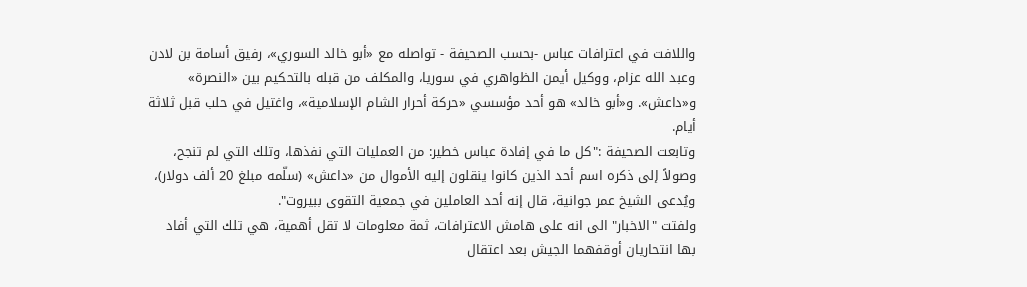واللافت في اعترافات عباس -بحسب الصحيفة - تواصله مع «أبو خالد السوري»، رفيق أسامة بن لادن وعبد الله عزام، ووكيل أيمن الظواهري في سوريا، والمكلف من قبله بالتحكيم بين «النصرة» و«داعش». و«أبو خالد» هو أحد مؤسسي «حركة أحرار الشام الإسلامية»، واغتيل في حلب قبل ثلاثة أيام.
وتابعت الصحيفة :"كل ما في إفادة عباس خطير: من العمليات التي نفذها، وتلك التي لم تنجح، وصولاً إلى ذكره اسم أحد الذين كانوا ينقلون إليه الأموال من «داعش» (سلّمه مبلغ 20 ألف دولار)، ويُدعى الشيخ عمر جوانية، قال إنه أحد العاملين في جمعية التقوى ببيروت".
ولفتت "الاخبار" الى انه على هامش الاعترافات، ثمة معلومات لا تقل أهمية، هي تلك التي أفاد بها انتحاريان أوقفهما الجيش بعد اعتقال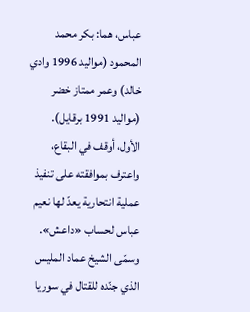عباس، هما: بكر محمد المحمود (مواليد 1996 وادي خالد) وعمر ممتاز خضر (مواليد 1991 برقايل). الأول، أوقف في البقاع، واعترف بموافقته على تنفيذ عملية انتحارية يعدّ لها نعيم عباس لحساب «داعش». وسمّى الشيخ عماد المليس الذي جنّده للقتال في سوريا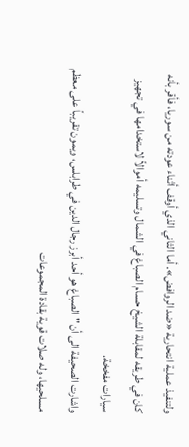ولتنفيذ عملية انتحارية «ضد الروافض». أما الثاني الذي أوقف أثناء عودته من سوريا، فأقر بأنه كان في طريقه لمقابلة الشيخ حسام الصباغ في الشمال وتسليمه أموالاً لاستخدامها في تجهيز سيارات مفخخة.
واشارت الصحيفة الى أن "الصباغ هو أحد أبرز رجال الدين في طرابلس، ويمون تقريباً على معظم مسلحيها، وله صلات قوية بقادة المجموعات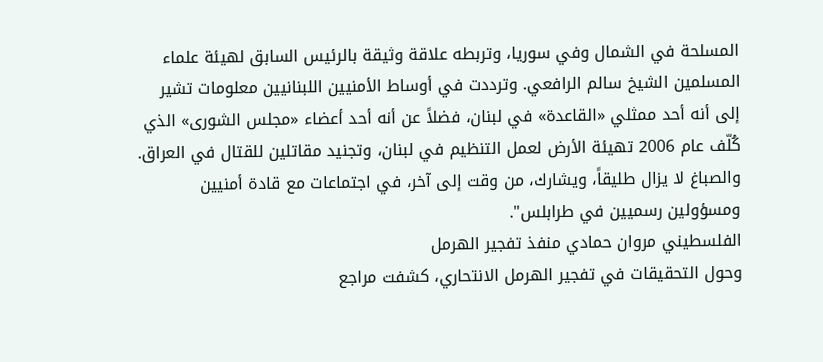المسلحة في الشمال وفي سوريا، وتربطه علاقة وثيقة بالرئيس السابق لهيئة علماء المسلمين الشيخ سالم الرافعي. وترددت في أوساط الأمنيين اللبنانيين معلومات تشير إلى أنه أحد ممثلي «القاعدة» في لبنان، فضلاً عن أنه أحد أعضاء «مجلس الشورى» الذي كُلّف عام 2006 تهيئة الأرض لعمل التنظيم في لبنان، وتجنيد مقاتلين للقتال في العراق. والصباغ لا يزال طليقاً، ويشارك، من وقت إلى آخر، في اجتماعات مع قادة أمنيين ومسؤولين رسميين في طرابلس".
الفلسطيني مروان حمادي منفذ تفجير الهرمل
وحول التحقيقات في تفجير الهرمل الانتحاري، كشفت مراجع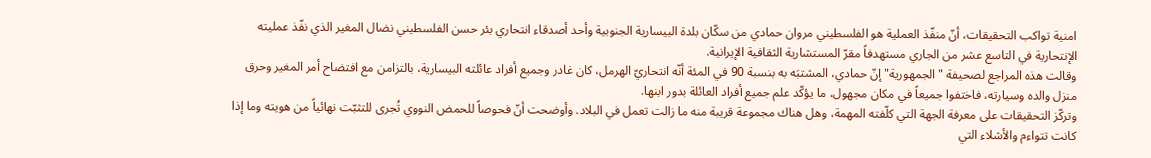امنية تواكب التحقيقات، أنّ منفّذ العملية هو الفلسطيني مروان حمادي من سكّان بلدة البيسارية الجنوبية وأحد أصدقاء انتحاري بئر حسن الفلسطيني نضال المغير الذي نفّذ عمليته الإنتحارية في التاسع عشر من الجاري مستهدفاً مقرّ المستشارية الثقافية الإيرانية.
وقالت هذه المراجع لصحيفة "الجمهورية" إنّ حمادي، المشتبَه به بنسبة 90 في المئة أنّه انتحاريّ الهرمل، كان غادر وجميع أفراد عائلته البيسارية، بالتزامن مع افتضاح أمر المغير وحرق منزل والده وسيارته، فاختفوا جميعاً في مكان مجهول، ما يؤكّد علم جميع أفراد العائلة بدور ابنها.
وتركّز التحقيقات على معرفة الجهة التي كلّفته المهمة، وهل هناك مجموعة قريبة منه ما زالت تعمل في البلاد. وأوضحت أنّ فحوصاً للحمض النووي تُجرى للتثبّت نهائياً من هويته وما إذا كانت تتواءم والأشلاء التي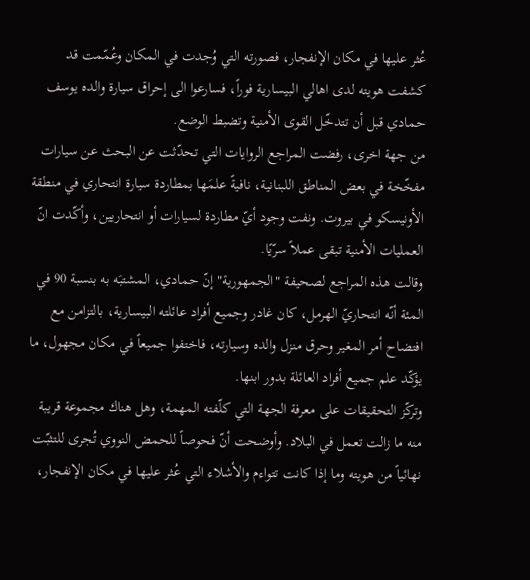عُثر عليها في مكان الإنفجار، فصورته التي وُجدت في المكان وعُمّمت قد كشفت هويته لدى اهالي البيسارية فوراً، فسارعوا الى إحراق سيارة والده يوسف حمادي قبل أن تتدخّل القوى الأمنية وتضبط الوضع.
من جهة اخرى، رفضت المراجع الروايات التي تحدّثت عن البحث عن سيارات مفخّخة في بعض المناطق اللبنانية، نافيةً علمَها بمطاردة سيارة انتحاري في منطقة الأونيسكو في بيروت. ونفت وجود أيّ مطاردة لسيارات أو انتحاريين، وأكّدت انّ العمليات الأمنية تبقى عملاً سرّيًا.
وقالت هذه المراجع لصحيفة "الجمهورية" إنّ حمادي، المشتبَه به بنسبة 90 في المئة أنّه انتحاريّ الهرمل، كان غادر وجميع أفراد عائلته البيسارية، بالتزامن مع افتضاح أمر المغير وحرق منزل والده وسيارته، فاختفوا جميعاً في مكان مجهول، ما يؤكّد علم جميع أفراد العائلة بدور ابنها.
وتركّز التحقيقات على معرفة الجهة التي كلّفته المهمة، وهل هناك مجموعة قريبة منه ما زالت تعمل في البلاد. وأوضحت أنّ فحوصاً للحمض النووي تُجرى للتثبّت نهائياً من هويته وما إذا كانت تتواءم والأشلاء التي عُثر عليها في مكان الإنفجار،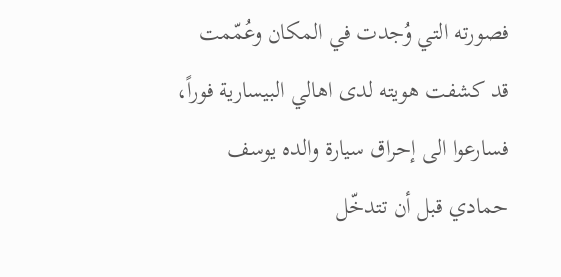فصورته التي وُجدت في المكان وعُمّمت قد كشفت هويته لدى اهالي البيسارية فوراً، فسارعوا الى إحراق سيارة والده يوسف حمادي قبل أن تتدخّل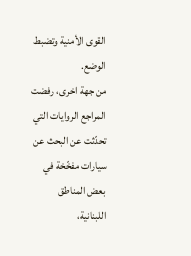القوى الأمنية وتضبط الوضع.
من جهة اخرى، رفضت المراجع الروايات التي تحدّثت عن البحث عن سيارات مفخّخة في بعض المناطق اللبنانية،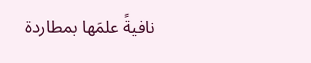نافيةً علمَها بمطاردة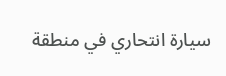سيارة انتحاري في منطقة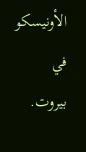الأونيسكو في بيروت.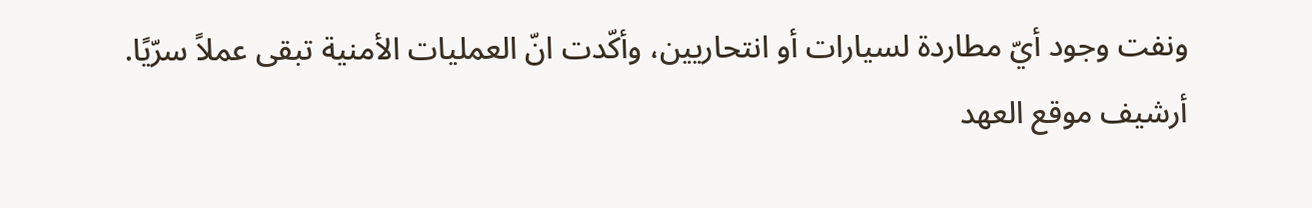ونفت وجود أيّ مطاردة لسيارات أو انتحاريين، وأكّدت انّ العمليات الأمنية تبقى عملاً سرّيًا.
أرشيف موقع العهد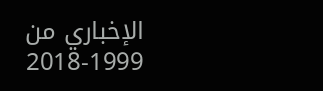الإخباري من 1999-2018